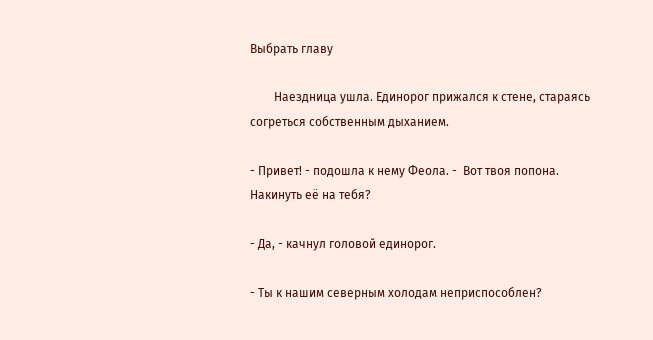Выбрать главу

        Наездница ушла. Единорог прижался к стене, стараясь согреться собственным дыханием.

- Привет! - подошла к нему Феола. -  Вот твоя попона. Накинуть её на тебя?

- Да, - качнул головой единорог.

- Ты к нашим северным холодам неприспособлен?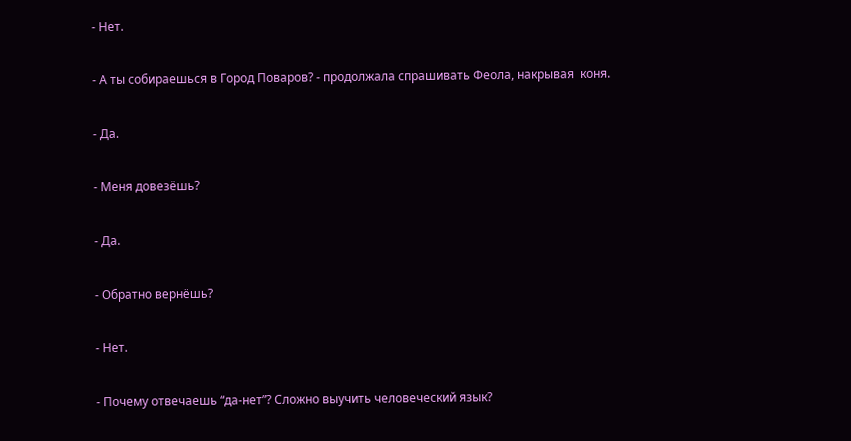- Нет.

- А ты собираешься в Город Поваров? - продолжала спрашивать Феола, накрывая  коня.

- Да.

- Меня довезёшь?

- Да.

- Обратно вернёшь?

- Нет.

- Почему отвечаешь “да-нет”? Сложно выучить человеческий язык?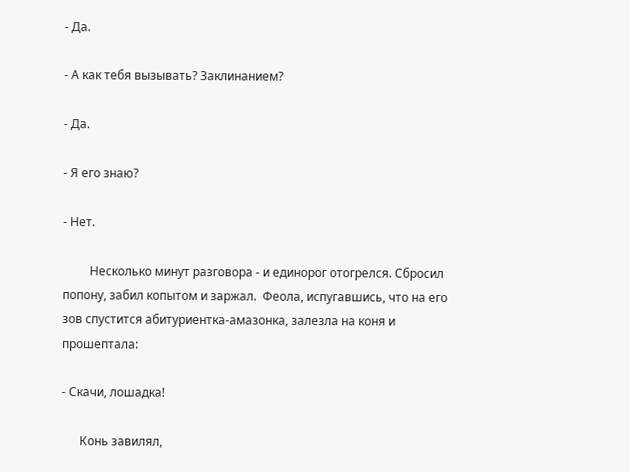- Да.

- А как тебя вызывать? Заклинанием?

- Да.

- Я его знаю?

- Нет.

         Несколько минут разговора - и единорог отогрелся. Сбросил попону, забил копытом и заржал.  Феола, испугавшись, что на его зов спустится абитуриентка-амазонка, залезла на коня и прошептала:

- Скачи, лошадка!

      Конь завилял,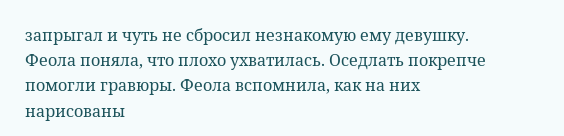запрыгал и чуть не сбросил незнакомую ему девушку. Феола поняла, что плохо ухватилась. Оседлать покрепче помогли гравюры. Феола вспомнила, как на них нарисованы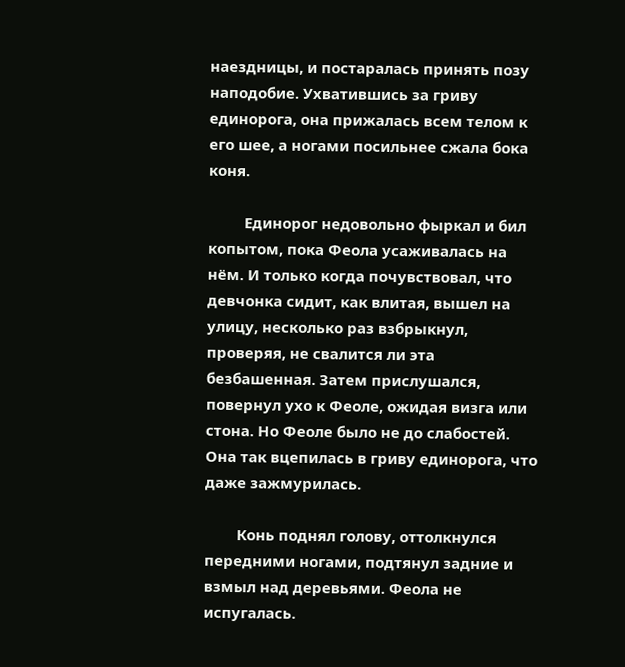наездницы, и постаралась принять позу наподобие. Ухватившись за гриву единорога, она прижалась всем телом к его шее, а ногами посильнее сжала бока коня.

         Единорог недовольно фыркал и бил копытом, пока Феола усаживалась на нём. И только когда почувствовал, что девчонка сидит, как влитая, вышел на улицу, несколько раз взбрыкнул, проверяя, не свалится ли эта безбашенная. Затем прислушался, повернул ухо к Феоле, ожидая визга или стона. Но Феоле было не до слабостей. Она так вцепилась в гриву единорога, что даже зажмурилась.

        Конь поднял голову, оттолкнулся передними ногами, подтянул задние и взмыл над деревьями. Феола не испугалась.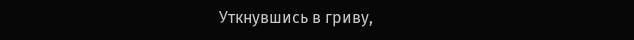Уткнувшись в гриву,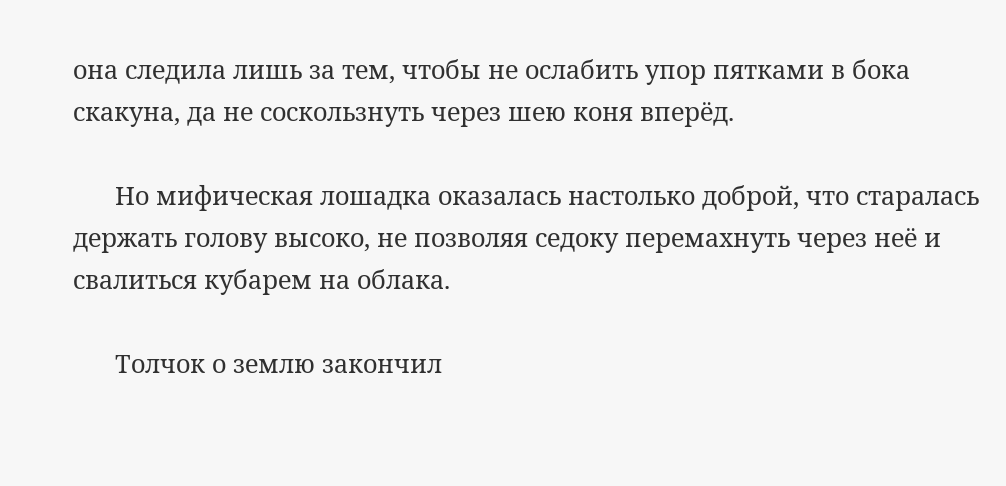она следила лишь за тем, чтобы не ослабить упор пятками в бока скакуна, да не соскользнуть через шею коня вперёд.

      Но мифическая лошадка оказалась настолько доброй, что старалась держать голову высоко, не позволяя седоку перемахнуть через неё и свалиться кубарем на облака.

      Толчок о землю закончил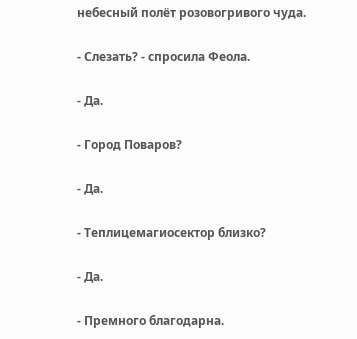небесный полёт розовогривого чуда.

- Слезать? - спросила Феола.

- Да.

- Город Поваров?

- Да.

- Теплицемагиосектор близко?

- Да.

- Премного благодарна.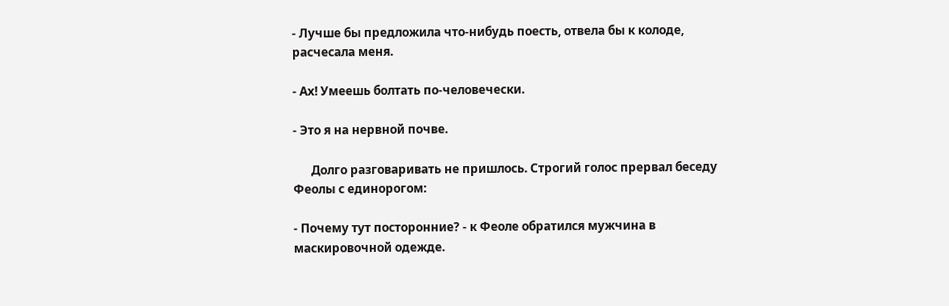- Лучше бы предложила что-нибудь поесть, отвела бы к колоде, расчесала меня.

- Ах! Умеешь болтать по-человечески.

- Это я на нервной почве.

      Долго разговаривать не пришлось. Строгий голос прервал беседу Феолы с единорогом:

- Почему тут посторонние? - к Феоле обратился мужчина в маскировочной одежде.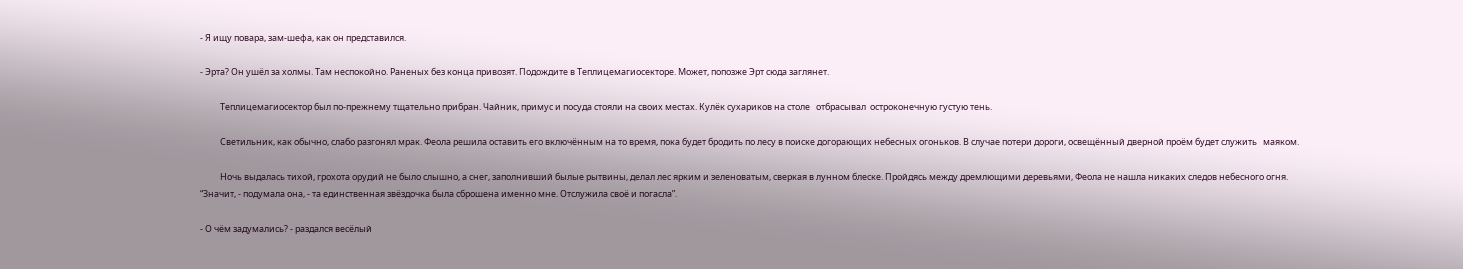- Я ищу повара, зам-шефа, как он представился.

- Эрта? Он ушёл за холмы. Там неспокойно. Раненых без конца привозят. Подождите в Теплицемагиосекторе. Может, попозже Эрт сюда заглянет.

          Теплицемагиосектор был по-прежнему тщательно прибран. Чайник, примус и посуда стояли на своих местах. Кулёк сухариков на столе   отбрасывал  остроконечную густую тень.

          Светильник, как обычно, слабо разгонял мрак. Феола решила оставить его включённым на то время, пока будет бродить по лесу в поиске догорающих небесных огоньков. В случае потери дороги, освещённый дверной проём будет служить   маяком.

          Ночь выдалась тихой, грохота орудий не было слышно, а снег, заполнивший былые рытвины, делал лес ярким и зеленоватым, сверкая в лунном блеске. Пройдясь между дремлющими деревьями, Феола не нашла никаких следов небесного огня. “Значит, - подумала она, - та единственная звёздочка была сброшена именно мне. Отслужила своё и погасла”.

- О чём задумались? - раздался весёлый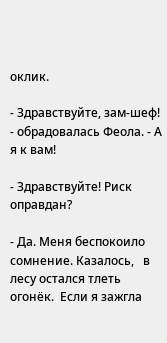оклик.

- Здравствуйте, зам-шеф! - обрадовалась Феола. - А я к вам!

- Здравствуйте! Риск оправдан?

- Да. Меня беспокоило сомнение. Казалось,   в лесу остался тлеть огонёк.  Если я зажгла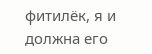фитилёк, я и должна его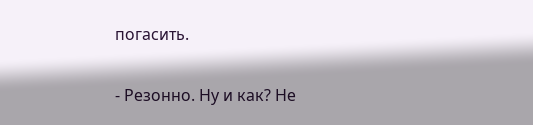погасить.

- Резонно. Ну и как? Не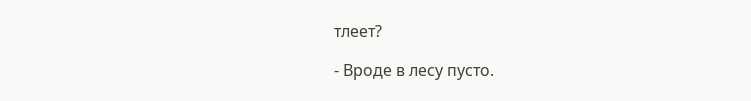тлеет?

- Вроде в лесу пусто.